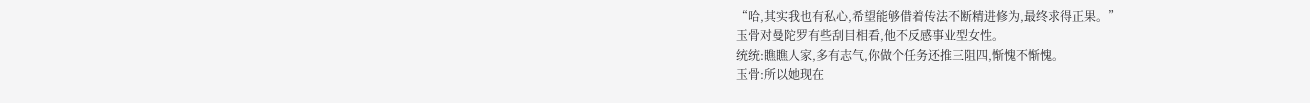“哈,其实我也有私心,希望能够借着传法不断精进修为,最终求得正果。”
玉骨对曼陀罗有些刮目相看,他不反感事业型女性。
统统:瞧瞧人家,多有志气,你做个任务还推三阻四,惭愧不惭愧。
玉骨:所以她现在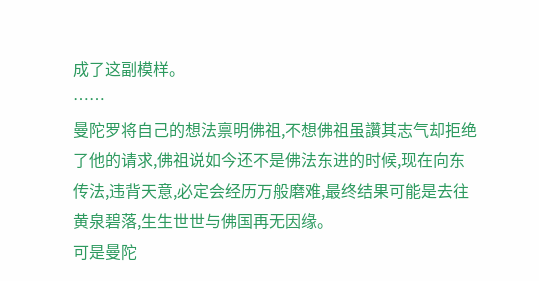成了这副模样。
……
曼陀罗将自己的想法禀明佛祖,不想佛祖虽讚其志气却拒绝了他的请求,佛祖说如今还不是佛法东进的时候,现在向东传法,违背天意,必定会经历万般磨难,最终结果可能是去往黄泉碧落,生生世世与佛国再无因缘。
可是曼陀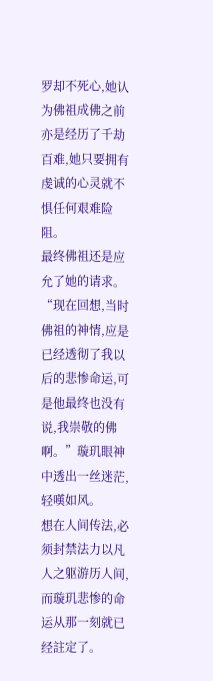罗却不死心,她认为佛祖成佛之前亦是经历了千劫百难,她只要拥有虔诚的心灵就不惧任何艰难险阻。
最终佛祖还是应允了她的请求。
“现在回想,当时佛祖的神情,应是已经透彻了我以后的悲惨命运,可是他最终也没有说,我崇敬的佛啊。”璇玑眼神中透出一丝迷茫,轻嘆如风。
想在人间传法,必须封禁法力以凡人之躯游历人间,而璇玑悲惨的命运从那一刻就已经註定了。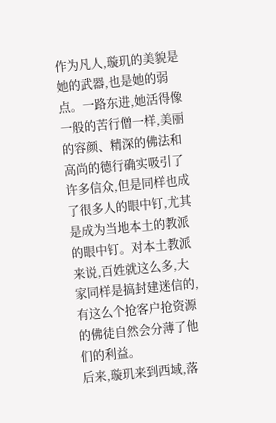作为凡人,璇玑的美貌是她的武器,也是她的弱点。一路东进,她活得像一般的苦行僧一样,美丽的容颜、精深的佛法和高尚的德行确实吸引了许多信众,但是同样也成了很多人的眼中钉,尤其是成为当地本土的教派的眼中钉。对本土教派来说,百姓就这么多,大家同样是搞封建迷信的,有这么个抢客户抢资源的佛徒自然会分薄了他们的利益。
后来,璇玑来到西域,落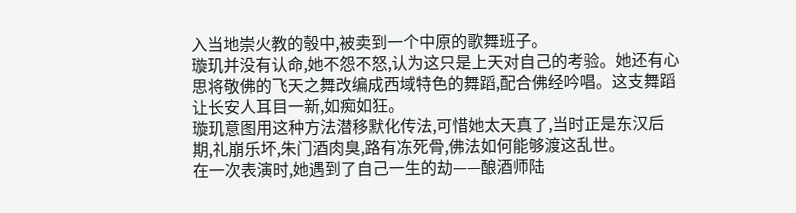入当地崇火教的彀中,被卖到一个中原的歌舞班子。
璇玑并没有认命,她不怨不怒,认为这只是上天对自己的考验。她还有心思将敬佛的飞天之舞改编成西域特色的舞蹈,配合佛经吟唱。这支舞蹈让长安人耳目一新,如痴如狂。
璇玑意图用这种方法潜移默化传法,可惜她太天真了,当时正是东汉后期,礼崩乐坏,朱门酒肉臭,路有冻死骨,佛法如何能够渡这乱世。
在一次表演时,她遇到了自己一生的劫——酿酒师陆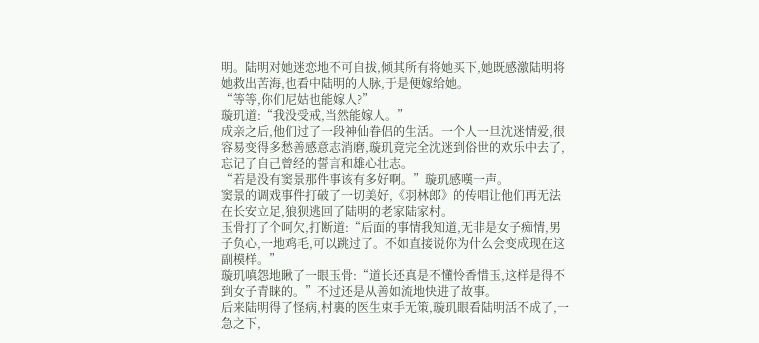明。陆明对她迷恋地不可自拔,倾其所有将她买下,她既感激陆明将她救出苦海,也看中陆明的人脉,于是便嫁给她。
“等等,你们尼姑也能嫁人?”
璇玑道:“我没受戒,当然能嫁人。”
成亲之后,他们过了一段神仙眷侣的生活。一个人一旦沈迷情爱,很容易变得多愁善感意志消磨,璇玑竟完全沈迷到俗世的欢乐中去了,忘记了自己曾经的誓言和雄心壮志。
“若是没有窦景那件事该有多好啊。”璇玑感嘆一声。
窦景的调戏事件打破了一切美好,《羽林郎》的传唱让他们再无法在长安立足,狼狈逃回了陆明的老家陆家村。
玉骨打了个呵欠,打断道:“后面的事情我知道,无非是女子痴情,男子负心,一地鸡毛,可以跳过了。不如直接说你为什么会变成现在这副模样。”
璇玑嗔怨地瞅了一眼玉骨:“道长还真是不懂怜香惜玉,这样是得不到女子青睐的。”不过还是从善如流地快进了故事。
后来陆明得了怪病,村裏的医生束手无策,璇玑眼看陆明活不成了,一急之下,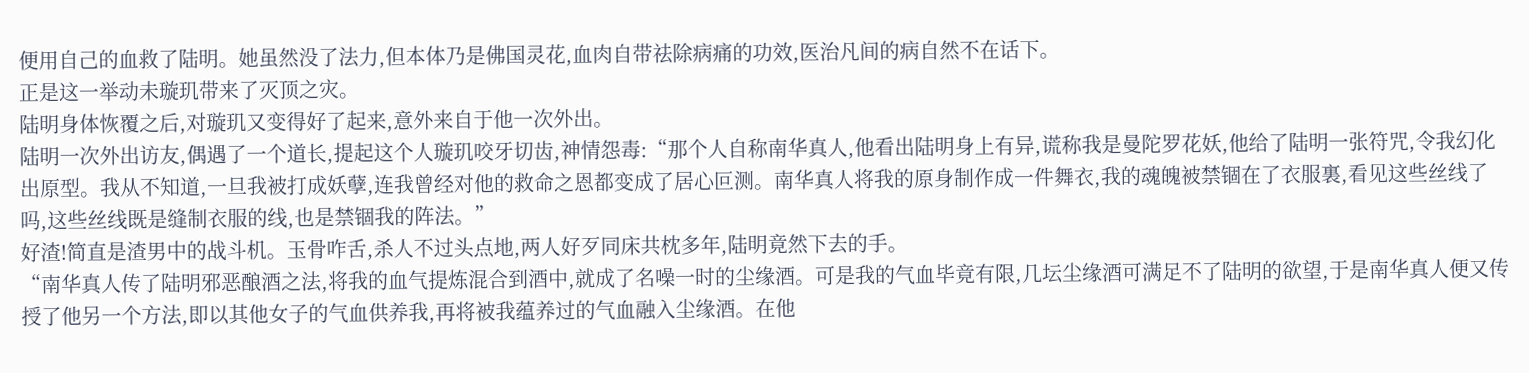便用自己的血救了陆明。她虽然没了法力,但本体乃是佛国灵花,血肉自带祛除病痛的功效,医治凡间的病自然不在话下。
正是这一举动未璇玑带来了灭顶之灾。
陆明身体恢覆之后,对璇玑又变得好了起来,意外来自于他一次外出。
陆明一次外出访友,偶遇了一个道长,提起这个人璇玑咬牙切齿,神情怨毒:“那个人自称南华真人,他看出陆明身上有异,谎称我是曼陀罗花妖,他给了陆明一张符咒,令我幻化出原型。我从不知道,一旦我被打成妖孽,连我曾经对他的救命之恩都变成了居心叵测。南华真人将我的原身制作成一件舞衣,我的魂魄被禁锢在了衣服裏,看见这些丝线了吗,这些丝线既是缝制衣服的线,也是禁锢我的阵法。”
好渣!简直是渣男中的战斗机。玉骨咋舌,杀人不过头点地,两人好歹同床共枕多年,陆明竟然下去的手。
“南华真人传了陆明邪恶酿酒之法,将我的血气提炼混合到酒中,就成了名噪一时的尘缘酒。可是我的气血毕竟有限,几坛尘缘酒可满足不了陆明的欲望,于是南华真人便又传授了他另一个方法,即以其他女子的气血供养我,再将被我蕴养过的气血融入尘缘酒。在他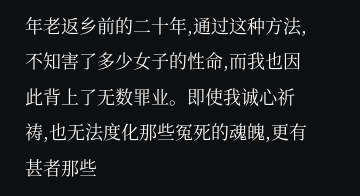年老返乡前的二十年,通过这种方法,不知害了多少女子的性命,而我也因此背上了无数罪业。即使我诚心祈祷,也无法度化那些冤死的魂魄,更有甚者那些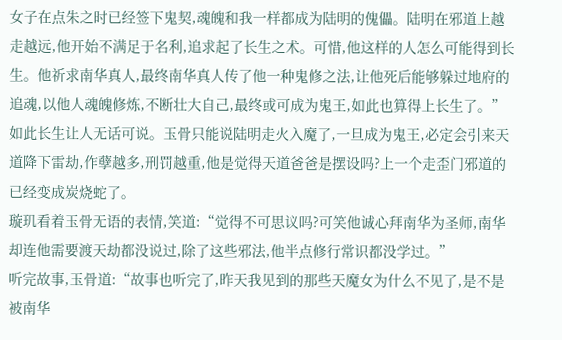女子在点朱之时已经签下鬼契,魂魄和我一样都成为陆明的傀儡。陆明在邪道上越走越远,他开始不满足于名利,追求起了长生之术。可惜,他这样的人怎么可能得到长生。他祈求南华真人,最终南华真人传了他一种鬼修之法,让他死后能够躲过地府的追魂,以他人魂魄修炼,不断壮大自己,最终或可成为鬼王,如此也算得上长生了。”
如此长生让人无话可说。玉骨只能说陆明走火入魔了,一旦成为鬼王,必定会引来天道降下雷劫,作孽越多,刑罚越重,他是觉得天道爸爸是摆设吗?上一个走歪门邪道的已经变成炭烧蛇了。
璇玑看着玉骨无语的表情,笑道:“觉得不可思议吗?可笑他诚心拜南华为圣师,南华却连他需要渡天劫都没说过,除了这些邪法,他半点修行常识都没学过。”
听完故事,玉骨道:“故事也听完了,昨天我见到的那些天魔女为什么不见了,是不是被南华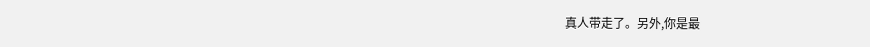真人带走了。另外,你是最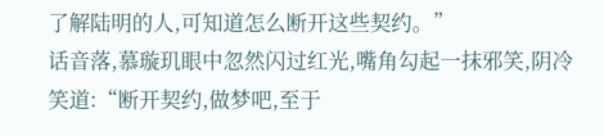了解陆明的人,可知道怎么断开这些契约。”
话音落,慕璇玑眼中忽然闪过红光,嘴角勾起一抹邪笑,阴冷笑道:“断开契约,做梦吧,至于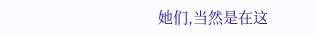她们,当然是在这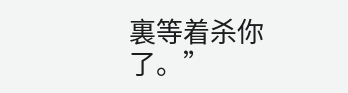裏等着杀你了。”